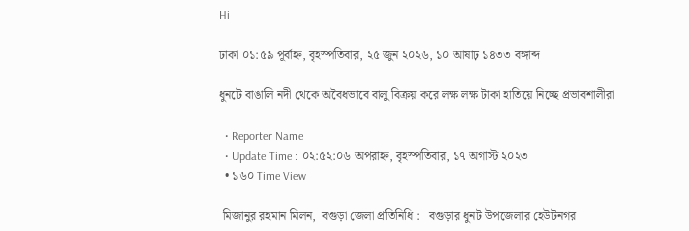Hi

ঢাকা ০১:৫৯ পূর্বাহ্ন, বৃহস্পতিবার, ২৫ জুন ২০২৬, ১০ আষাঢ় ১৪৩৩ বঙ্গাব্দ

ধুনটে বাঙালি নদী থেকে অবৈধভাবে বালু বিক্রয় করে লক্ষ লক্ষ টাকা হাতিয়ে নিচ্ছে প্রভাবশালীরা

  • Reporter Name
  • Update Time : ০২:৫২:০৬ অপরাহ্ন, বৃহস্পতিবার, ১৭ অগাস্ট ২০২৩
  • ১৬০ Time View

 মিজানুর রহমান মিলন,  বগুড়া জেলা প্রতিনিধি :   বগুড়ার ধুনট উপজেলার হেউটনগর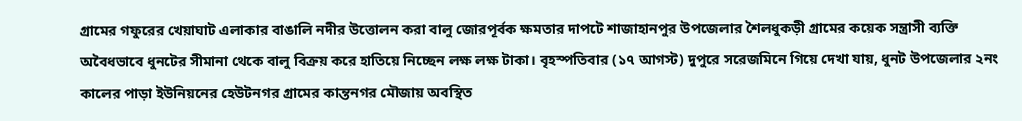গ্রামের গফুরের খেয়াঘাট এলাকার বাঙালি নদীর উত্তোলন করা বালু জোরপূর্বক ক্ষমতার দাপটে শাজাহানপুর উপজেলার শৈলধুকড়ী গ্রামের কয়েক সন্ত্রাসী ব্যক্তি অবৈধভাবে ধুনটের সীমানা থেকে বালু বিক্রয় করে হাতিয়ে নিচ্ছেন লক্ষ লক্ষ টাকা। বৃহস্পতিবার (১৭ আগস্ট) দুপুরে সরেজমিনে গিয়ে দেখা যায়, ধুনট উপজেলার ২নং কালের পাড়া ইউনিয়নের হেউটনগর গ্রামের কান্তনগর মৌজায় অবস্থিত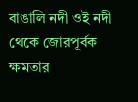বাঙালি নদী ওই নদী থেকে জোরপূর্বক ক্ষমতার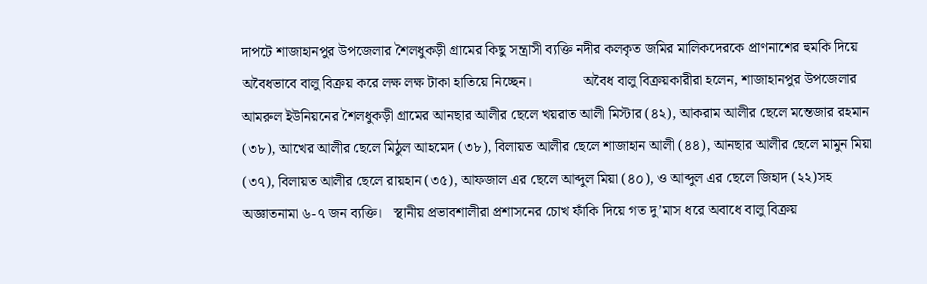দাপটে শাজাহানপুর উপজেলার শৈলধুকড়ী গ্রামের কিছু সন্ত্রাসী ব্যক্তি নদীর কলকৃত জমির মালিকদেরকে প্রাণনাশের হুমকি দিয়ে অবৈধভাবে বালু বিক্রয় করে লক্ষ লক্ষ টাকা হাতিয়ে নিচ্ছেন।              অবৈধ বালু বিক্রয়কারীরা হলেন, শাজাহানপুর উপজেলার আমরুল ইউনিয়নের শৈলধুকড়ী গ্রামের আনছার আলীর ছেলে খয়রাত আলী মিস্টার (৪২), আকরাম আলীর ছেলে মন্তেজার রহমান (৩৮), আখের আলীর ছেলে মিঠুল আহমেদ (৩৮), বিলায়ত আলীর ছেলে শাজাহান আলী (৪৪), আনছার আলীর ছেলে মামুন মিয়া (৩৭), বিলায়ত আলীর ছেলে রায়হান (৩৫), আফজাল এর ছেলে আব্দুল মিয়া (৪০), ও আব্দুল এর ছেলে জিহাদ (২২)সহ অজ্ঞাতনামা ৬-৭ জন ব্যক্তি।   স্থানীয় প্রভাবশালীরা প্রশাসনের চোখ ফাঁকি দিয়ে গত দু’মাস ধরে অবাধে বালু বিক্রয়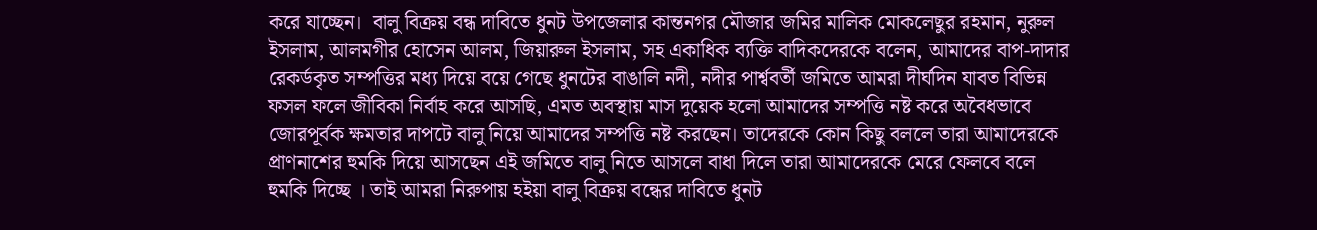করে যাচ্ছেন।  বালু বিক্রয় বন্ধ দাবিতে ধুনট উপজেলার কান্তনগর মৌজার জমির মালিক মোকলেছুর রহমান, নুরুল ইসলাম, আলমগীর হোসেন আলম, জিয়ারুল ইসলাম, সহ একাধিক ব্যক্তি বাদিকদেরকে বলেন, আমাদের বাপ-দাদার রেকর্ডকৃত সম্পত্তির মধ্য দিয়ে বয়ে গেছে ধুনটের বাঙালি নদী, নদীর পার্শ্ববর্তী জমিতে আমরা দীর্ঘদিন যাবত বিভিন্ন ফসল ফলে জীবিকা নির্বাহ করে আসছি, এমত অবস্থায় মাস দুয়েক হলো আমাদের সম্পত্তি নষ্ট করে অবৈধভাবে জোরপূর্বক ক্ষমতার দাপটে বালু নিয়ে আমাদের সম্পত্তি নষ্ট করছেন। তাদেরকে কোন কিছু বললে তারা আমাদেরকে প্রাণনাশের হুমকি দিয়ে আসছেন এই জমিতে বালু নিতে আসলে বাধা দিলে তারা আমাদেরকে মেরে ফেলবে বলে হুমকি দিচ্ছে । তাই আমরা নিরুপায় হইয়া বালু বিক্রয় বন্ধের দাবিতে ধুনট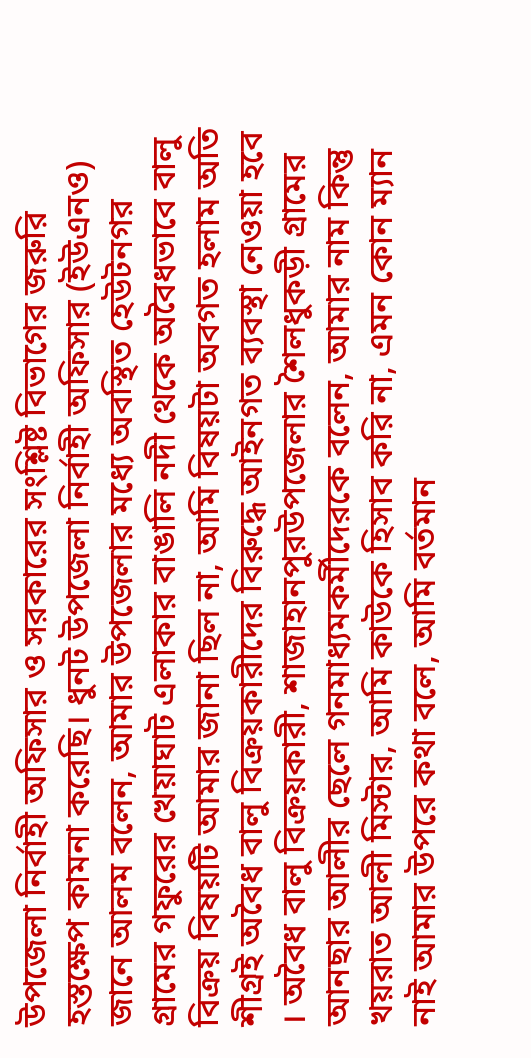উপজেলা নির্বাহী অফিসার ও সরকারের সংশ্লিষ্ট বিভাগের জরুরি হস্তক্ষেপ কামনা করেছি। ধুনট উপজেলা নির্বাহী অফিসার (ইউএনও) জানে আলম বলেন, আমার উপজেলার মধ্যে অবস্থিত হেউটনগর গ্রামের গফুরের খেয়াঘাট এলাকার বাঙালি নদী থেকে অবৈধভাবে বালু বিক্রয় বিষয়টি আমার জানা ছিল না, আমি বিষয়টা অবগত হলাম অতি শীগ্রই অবৈধ বালু বিক্রয়কারীদের বিরুদ্ধে আইনগত ব্যবস্থা নেওয়া হবে । অবৈধ বালু বিক্রয়কারী, শাজাহানপুরউপজেলার শৈলধুকড়ী গ্রামের আনছার আলীর ছেলে গনমাধ্যমকর্মীদেরকে বলেন, আমার নাম কিন্তু খয়রাত আলী মিস্টার, আমি কাউকে হিসাব করি না, এমন কোন ম্যান নাই আমার উপরে কথা বলে, আমি বর্তমান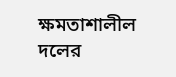ক্ষমতাশালীল দলের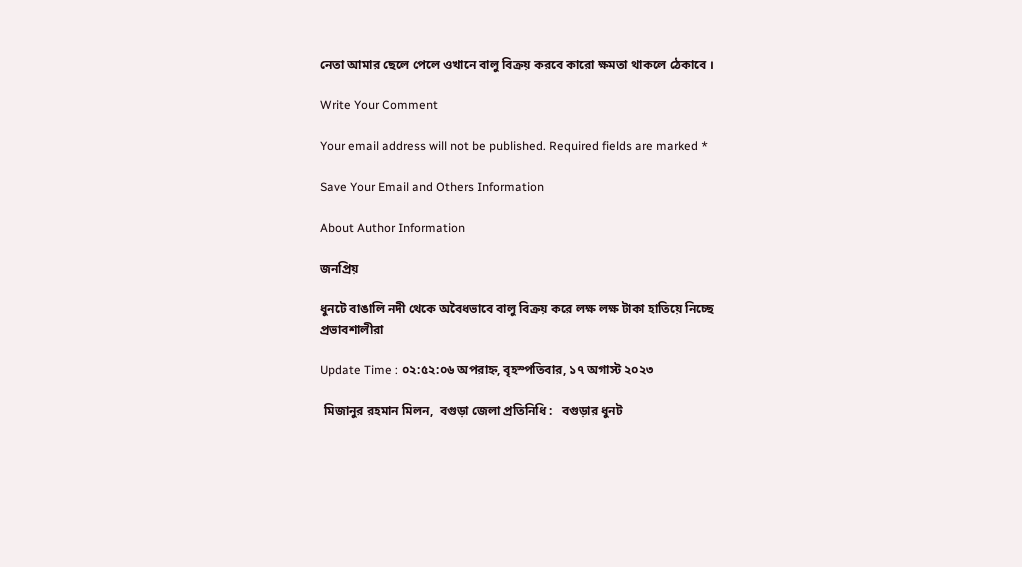নেতা আমার ছেলে পেলে ওখানে বালু বিক্রয় করবে কারো ক্ষমতা থাকলে ঠেকাবে ।

Write Your Comment

Your email address will not be published. Required fields are marked *

Save Your Email and Others Information

About Author Information

জনপ্রিয়

ধুনটে বাঙালি নদী থেকে অবৈধভাবে বালু বিক্রয় করে লক্ষ লক্ষ টাকা হাতিয়ে নিচ্ছে প্রভাবশালীরা

Update Time : ০২:৫২:০৬ অপরাহ্ন, বৃহস্পতিবার, ১৭ অগাস্ট ২০২৩

 মিজানুর রহমান মিলন,  বগুড়া জেলা প্রতিনিধি :   বগুড়ার ধুনট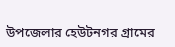উপজেলার হেউটনগর গ্রামের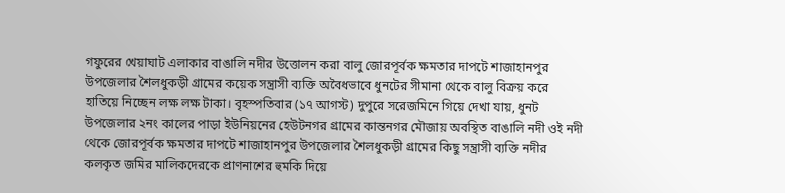গফুরের খেয়াঘাট এলাকার বাঙালি নদীর উত্তোলন করা বালু জোরপূর্বক ক্ষমতার দাপটে শাজাহানপুর উপজেলার শৈলধুকড়ী গ্রামের কয়েক সন্ত্রাসী ব্যক্তি অবৈধভাবে ধুনটের সীমানা থেকে বালু বিক্রয় করে হাতিয়ে নিচ্ছেন লক্ষ লক্ষ টাকা। বৃহস্পতিবার (১৭ আগস্ট) দুপুরে সরেজমিনে গিয়ে দেখা যায়, ধুনট উপজেলার ২নং কালের পাড়া ইউনিয়নের হেউটনগর গ্রামের কান্তনগর মৌজায় অবস্থিত বাঙালি নদী ওই নদী থেকে জোরপূর্বক ক্ষমতার দাপটে শাজাহানপুর উপজেলার শৈলধুকড়ী গ্রামের কিছু সন্ত্রাসী ব্যক্তি নদীর কলকৃত জমির মালিকদেরকে প্রাণনাশের হুমকি দিয়ে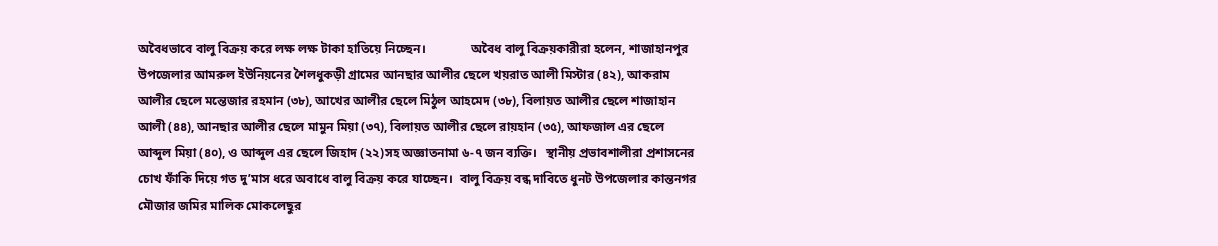অবৈধভাবে বালু বিক্রয় করে লক্ষ লক্ষ টাকা হাতিয়ে নিচ্ছেন।              অবৈধ বালু বিক্রয়কারীরা হলেন, শাজাহানপুর উপজেলার আমরুল ইউনিয়নের শৈলধুকড়ী গ্রামের আনছার আলীর ছেলে খয়রাত আলী মিস্টার (৪২), আকরাম আলীর ছেলে মন্তেজার রহমান (৩৮), আখের আলীর ছেলে মিঠুল আহমেদ (৩৮), বিলায়ত আলীর ছেলে শাজাহান আলী (৪৪), আনছার আলীর ছেলে মামুন মিয়া (৩৭), বিলায়ত আলীর ছেলে রায়হান (৩৫), আফজাল এর ছেলে আব্দুল মিয়া (৪০), ও আব্দুল এর ছেলে জিহাদ (২২)সহ অজ্ঞাতনামা ৬-৭ জন ব্যক্তি।   স্থানীয় প্রভাবশালীরা প্রশাসনের চোখ ফাঁকি দিয়ে গত দু’মাস ধরে অবাধে বালু বিক্রয় করে যাচ্ছেন।  বালু বিক্রয় বন্ধ দাবিতে ধুনট উপজেলার কান্তনগর মৌজার জমির মালিক মোকলেছুর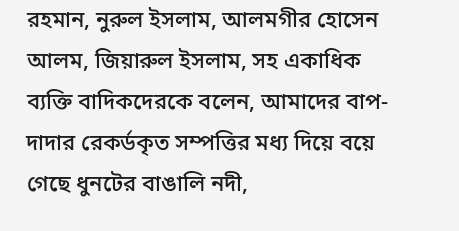রহমান, নুরুল ইসলাম, আলমগীর হোসেন আলম, জিয়ারুল ইসলাম, সহ একাধিক ব্যক্তি বাদিকদেরকে বলেন, আমাদের বাপ-দাদার রেকর্ডকৃত সম্পত্তির মধ্য দিয়ে বয়ে গেছে ধুনটের বাঙালি নদী,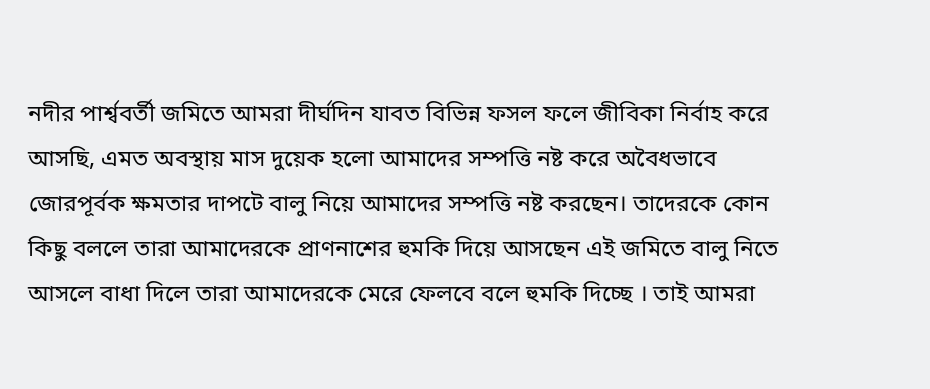নদীর পার্শ্ববর্তী জমিতে আমরা দীর্ঘদিন যাবত বিভিন্ন ফসল ফলে জীবিকা নির্বাহ করে আসছি, এমত অবস্থায় মাস দুয়েক হলো আমাদের সম্পত্তি নষ্ট করে অবৈধভাবে জোরপূর্বক ক্ষমতার দাপটে বালু নিয়ে আমাদের সম্পত্তি নষ্ট করছেন। তাদেরকে কোন কিছু বললে তারা আমাদেরকে প্রাণনাশের হুমকি দিয়ে আসছেন এই জমিতে বালু নিতে আসলে বাধা দিলে তারা আমাদেরকে মেরে ফেলবে বলে হুমকি দিচ্ছে । তাই আমরা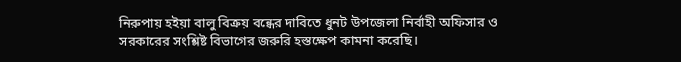নিরুপায় হইয়া বালু বিক্রয় বন্ধের দাবিতে ধুনট উপজেলা নির্বাহী অফিসার ও সরকারের সংশ্লিষ্ট বিভাগের জরুরি হস্তক্ষেপ কামনা করেছি।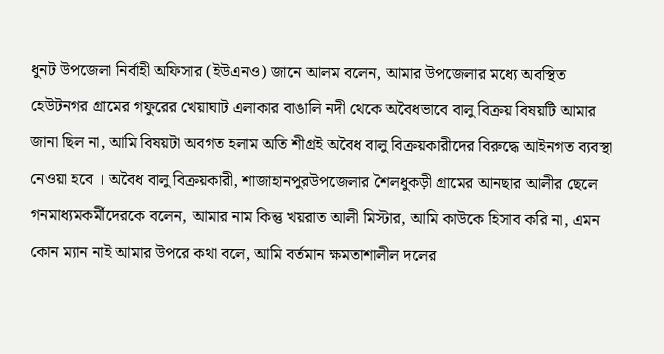ধুনট উপজেলা নির্বাহী অফিসার (ইউএনও) জানে আলম বলেন, আমার উপজেলার মধ্যে অবস্থিত হেউটনগর গ্রামের গফুরের খেয়াঘাট এলাকার বাঙালি নদী থেকে অবৈধভাবে বালু বিক্রয় বিষয়টি আমার জানা ছিল না, আমি বিষয়টা অবগত হলাম অতি শীগ্রই অবৈধ বালু বিক্রয়কারীদের বিরুদ্ধে আইনগত ব্যবস্থা নেওয়া হবে । অবৈধ বালু বিক্রয়কারী, শাজাহানপুরউপজেলার শৈলধুকড়ী গ্রামের আনছার আলীর ছেলে গনমাধ্যমকর্মীদেরকে বলেন, আমার নাম কিন্তু খয়রাত আলী মিস্টার, আমি কাউকে হিসাব করি না, এমন কোন ম্যান নাই আমার উপরে কথা বলে, আমি বর্তমান ক্ষমতাশালীল দলের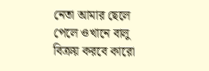নেতা আমার ছেলে পেলে ওখানে বালু বিক্রয় করবে কারো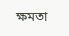ক্ষমতা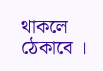থাকলে ঠেকাবে ।